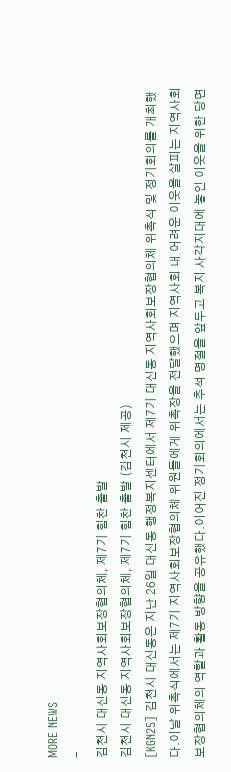MORE NEWS
-
김천시 대신동 지역사회보장협의체, 제7기 힘찬 출발
김천시 대신동 지역사회보장협의체, 제7기 힘찬 출발 (김천시 제공)
[KGN25] 김천시 대신동은 지난 26일 대신동 행정복지센터에서 제7기 대신동 지역사회보장협의체 위촉식 및 정기회의를 개최했다.이날 위촉식에서는 제7기 지역사회보장협의체 위원들에게 위촉장을 전달했으며 지역사회 내 어려운 이웃을 살피는 지역사회보장협의체의 역할과 활동 방향을 공유했다.이어진 정기회의에서는 추석 명절을 앞두고 복지 사각지대에 놓인 이웃을 위한 당면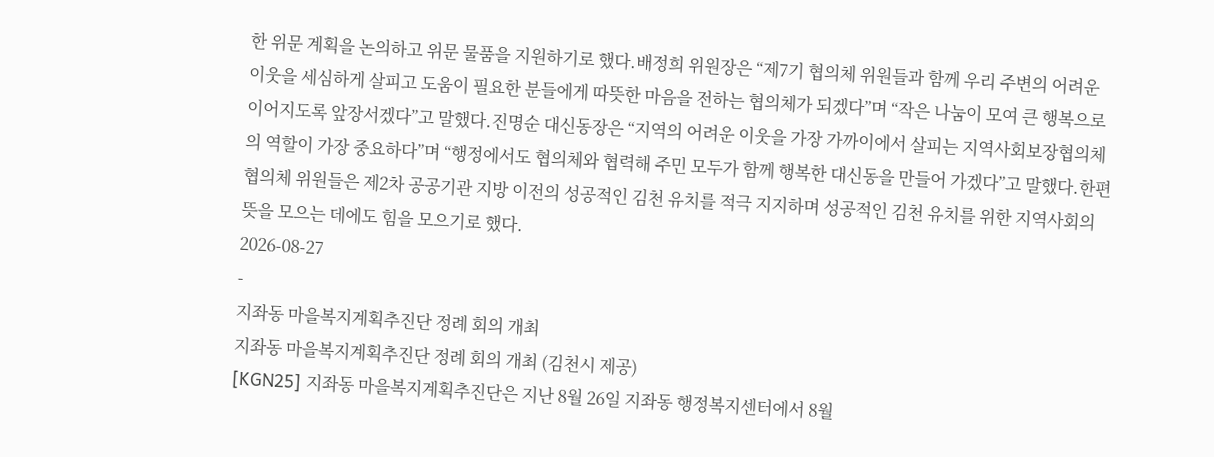한 위문 계획을 논의하고 위문 물품을 지원하기로 했다.배정희 위원장은 “제7기 협의체 위원들과 함께 우리 주변의 어려운 이웃을 세심하게 살피고 도움이 필요한 분들에게 따뜻한 마음을 전하는 협의체가 되겠다”며 “작은 나눔이 모여 큰 행복으로 이어지도록 앞장서겠다”고 말했다.진명순 대신동장은 “지역의 어려운 이웃을 가장 가까이에서 살피는 지역사회보장협의체의 역할이 가장 중요하다”며 “행정에서도 협의체와 협력해 주민 모두가 함께 행복한 대신동을 만들어 가겠다”고 말했다.한편 협의체 위원들은 제2차 공공기관 지방 이전의 성공적인 김천 유치를 적극 지지하며 성공적인 김천 유치를 위한 지역사회의 뜻을 모으는 데에도 힘을 모으기로 했다.
2026-08-27
-
지좌동 마을복지계획추진단 정례 회의 개최
지좌동 마을복지계획추진단 정례 회의 개최 (김천시 제공)
[KGN25] 지좌동 마을복지계획추진단은 지난 8월 26일 지좌동 행정복지센터에서 8월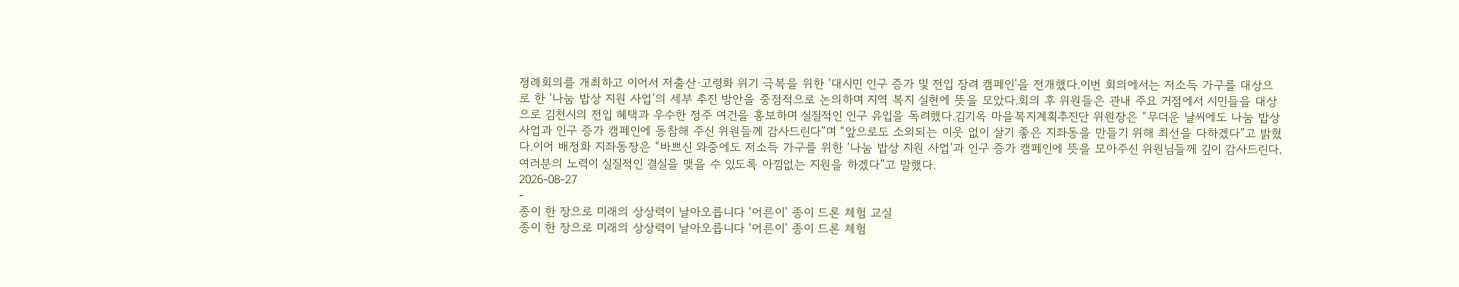정례회의를 개최하고 이어서 저출산·고령화 위기 극복을 위한 ‘대시민 인구 증가 및 전입 장려 캠페인’을 전개했다.이번 회의에서는 저소득 가구를 대상으로 한 ‘나눔 밥상 지원 사업’의 세부 추진 방안을 중점적으로 논의하며 지역 복지 실현에 뜻을 모았다.회의 후 위원들은 관내 주요 거점에서 시민들을 대상으로 김천시의 전입 혜택과 우수한 정주 여건을 홍보하며 실질적인 인구 유입을 독려했다.김기옥 마을복지계획추진단 위원장은 “무더운 날씨에도 나눔 밥상 사업과 인구 증가 캠페인에 동참해 주신 위원들께 감사드린다”며 “앞으로도 소외되는 이웃 없이 살기 좋은 지좌동을 만들기 위해 최선을 다하겠다”고 밝혔다.이어 배정화 지좌동장은 “바쁘신 와중에도 저소득 가구를 위한 ‘나눔 밥상 지원 사업’과 인구 증가 캠페인에 뜻을 모아주신 위원님들께 깊이 감사드린다. 여러분의 노력이 실질적인 결실을 맺을 수 있도록 아낌없는 지원을 하겠다”고 말했다.
2026-08-27
-
종이 한 장으로 미래의 상상력이 날아오릅니다 ‘어른이’ 종이 드론 체험 교실
종이 한 장으로 미래의 상상력이 날아오릅니다 ‘어른이’ 종이 드론 체험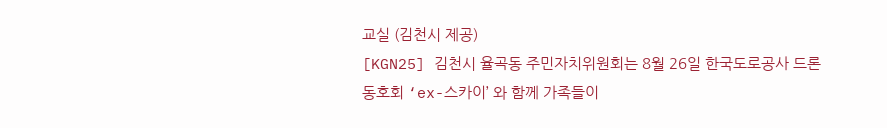교실 (김천시 제공)
[KGN25] 김천시 율곡동 주민자치위원회는 8월 26일 한국도로공사 드론 동호회 ‘ex-스카이’ 와 함께 가족들이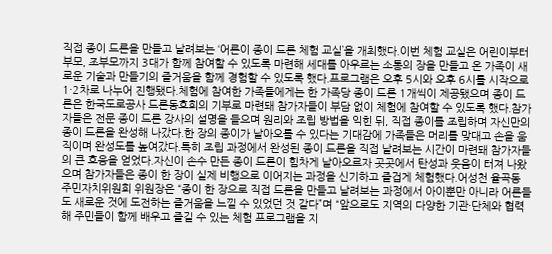직접 종이 드론을 만들고 날려보는 ‘어른이 종이 드론 체험 교실’을 개최했다.이번 체험 교실은 어린이부터 부모, 조부모까지 3대가 함께 참여할 수 있도록 마련해 세대를 아우르는 소통의 장을 만들고 온 가족이 새로운 기술과 만들기의 즐거움을 함께 경험할 수 있도록 했다.프로그램은 오후 5시와 오후 6시를 시작으로 1·2차로 나누어 진행됐다.체험에 참여한 가족들에게는 한 가족당 종이 드론 1개씩이 제공됐으며 종이 드론은 한국도로공사 드론동호회의 기부로 마련돼 참가자들이 부담 없이 체험에 참여할 수 있도록 했다.참가자들은 전문 종이 드론 강사의 설명을 들으며 원리와 조립 방법을 익힌 뒤, 직접 종이를 조립하며 자신만의 종이 드론을 완성해 나갔다.한 장의 종이가 날아오를 수 있다는 기대감에 가족들은 머리를 맞대고 손을 움직이며 완성도를 높여갔다.특히 조립 과정에서 완성된 종이 드론을 직접 날려보는 시간이 마련돼 참가자들의 큰 호응을 얻었다.자신이 손수 만든 종이 드론이 힘차게 날아오르자 곳곳에서 탄성과 웃음이 터져 나왔으며 참가자들은 종이 한 장이 실제 비행으로 이어지는 과정을 신기하고 즐겁게 체험했다.어성천 율곡동 주민자치위원회 위원장은 “종이 한 장으로 직접 드론을 만들고 날려보는 과정에서 아이뿐만 아니라 어른들도 새로운 것에 도전하는 즐거움을 느낄 수 있었던 것 같다”며 “앞으로도 지역의 다양한 기관·단체와 협력해 주민들이 함께 배우고 즐길 수 있는 체험 프로그램을 지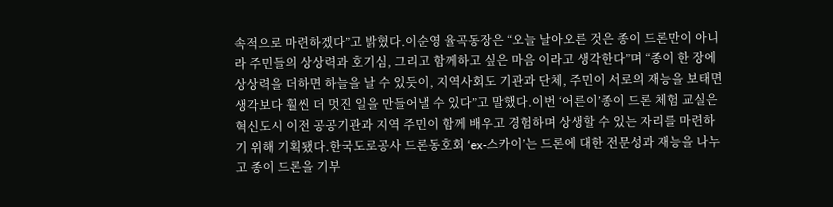속적으로 마련하겠다”고 밝혔다.이순영 율곡동장은 “오늘 날아오른 것은 종이 드론만이 아니라 주민들의 상상력과 호기심, 그리고 함께하고 싶은 마음 이라고 생각한다”며 “종이 한 장에 상상력을 더하면 하늘을 날 수 있듯이, 지역사회도 기관과 단체, 주민이 서로의 재능을 보태면 생각보다 훨씬 더 멋진 일을 만들어낼 수 있다”고 말했다.이번 ‘어른이’종이 드론 체험 교실은 혁신도시 이전 공공기관과 지역 주민이 함께 배우고 경험하며 상생할 수 있는 자리를 마련하기 위해 기획됐다.한국도로공사 드론동호회 ‘ex-스카이’는 드론에 대한 전문성과 재능을 나누고 종이 드론을 기부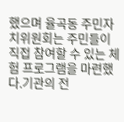했으며 율곡동 주민자치위원회는 주민들이 직접 참여할 수 있는 체험 프로그램을 마련했다.기관의 전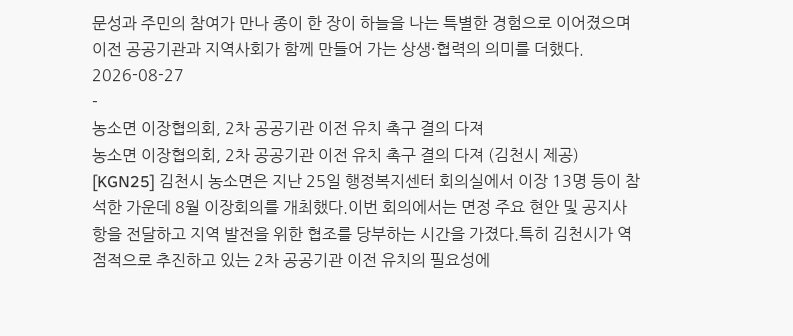문성과 주민의 참여가 만나 종이 한 장이 하늘을 나는 특별한 경험으로 이어졌으며 이전 공공기관과 지역사회가 함께 만들어 가는 상생·협력의 의미를 더했다.
2026-08-27
-
농소면 이장협의회, 2차 공공기관 이전 유치 촉구 결의 다져
농소면 이장협의회, 2차 공공기관 이전 유치 촉구 결의 다져 (김천시 제공)
[KGN25] 김천시 농소면은 지난 25일 행정복지센터 회의실에서 이장 13명 등이 참석한 가운데 8월 이장회의를 개최했다.이번 회의에서는 면정 주요 현안 및 공지사항을 전달하고 지역 발전을 위한 협조를 당부하는 시간을 가졌다.특히 김천시가 역점적으로 추진하고 있는 2차 공공기관 이전 유치의 필요성에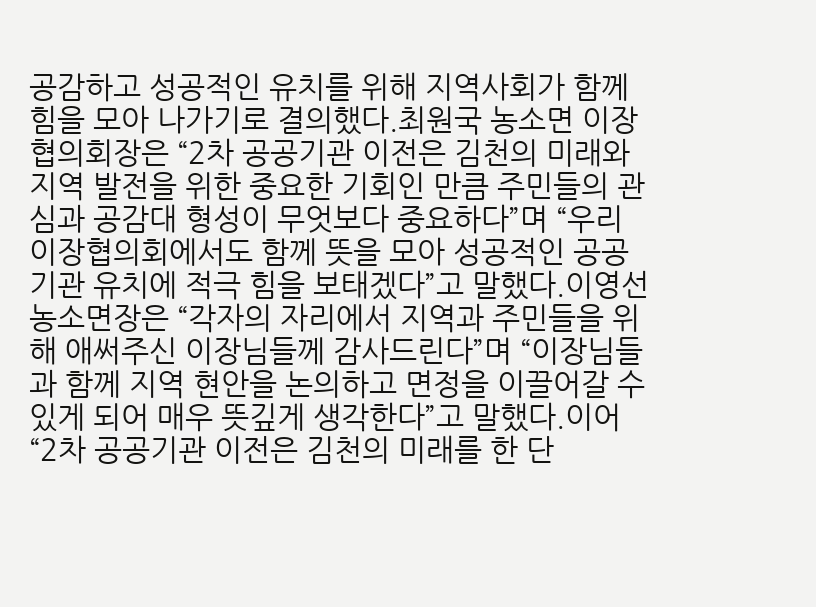공감하고 성공적인 유치를 위해 지역사회가 함께 힘을 모아 나가기로 결의했다.최원국 농소면 이장협의회장은 “2차 공공기관 이전은 김천의 미래와 지역 발전을 위한 중요한 기회인 만큼 주민들의 관심과 공감대 형성이 무엇보다 중요하다”며 “우리 이장협의회에서도 함께 뜻을 모아 성공적인 공공기관 유치에 적극 힘을 보태겠다”고 말했다.이영선 농소면장은 “각자의 자리에서 지역과 주민들을 위해 애써주신 이장님들께 감사드린다”며 “이장님들과 함께 지역 현안을 논의하고 면정을 이끌어갈 수 있게 되어 매우 뜻깊게 생각한다”고 말했다.이어 “2차 공공기관 이전은 김천의 미래를 한 단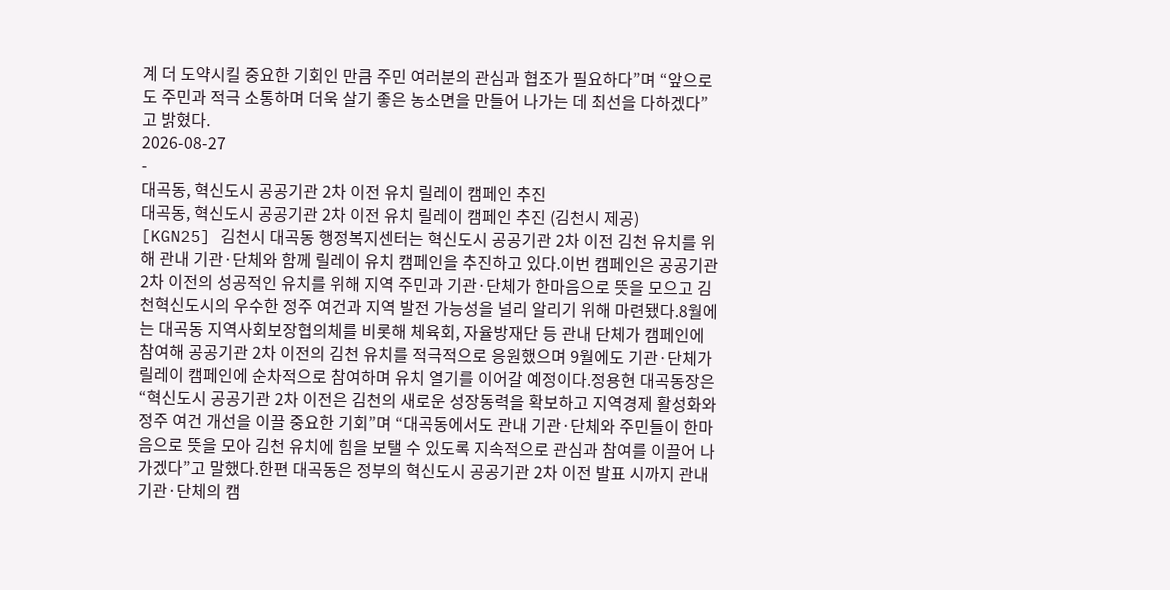계 더 도약시킬 중요한 기회인 만큼 주민 여러분의 관심과 협조가 필요하다”며 “앞으로도 주민과 적극 소통하며 더욱 살기 좋은 농소면을 만들어 나가는 데 최선을 다하겠다”고 밝혔다.
2026-08-27
-
대곡동, 혁신도시 공공기관 2차 이전 유치 릴레이 캠페인 추진
대곡동, 혁신도시 공공기관 2차 이전 유치 릴레이 캠페인 추진 (김천시 제공)
[KGN25] 김천시 대곡동 행정복지센터는 혁신도시 공공기관 2차 이전 김천 유치를 위해 관내 기관·단체와 함께 릴레이 유치 캠페인을 추진하고 있다.이번 캠페인은 공공기관 2차 이전의 성공적인 유치를 위해 지역 주민과 기관·단체가 한마음으로 뜻을 모으고 김천혁신도시의 우수한 정주 여건과 지역 발전 가능성을 널리 알리기 위해 마련됐다.8월에는 대곡동 지역사회보장협의체를 비롯해 체육회, 자율방재단 등 관내 단체가 캠페인에 참여해 공공기관 2차 이전의 김천 유치를 적극적으로 응원했으며 9월에도 기관·단체가 릴레이 캠페인에 순차적으로 참여하며 유치 열기를 이어갈 예정이다.정용현 대곡동장은 “혁신도시 공공기관 2차 이전은 김천의 새로운 성장동력을 확보하고 지역경제 활성화와 정주 여건 개선을 이끌 중요한 기회”며 “대곡동에서도 관내 기관·단체와 주민들이 한마음으로 뜻을 모아 김천 유치에 힘을 보탤 수 있도록 지속적으로 관심과 참여를 이끌어 나가겠다”고 말했다.한편 대곡동은 정부의 혁신도시 공공기관 2차 이전 발표 시까지 관내 기관·단체의 캠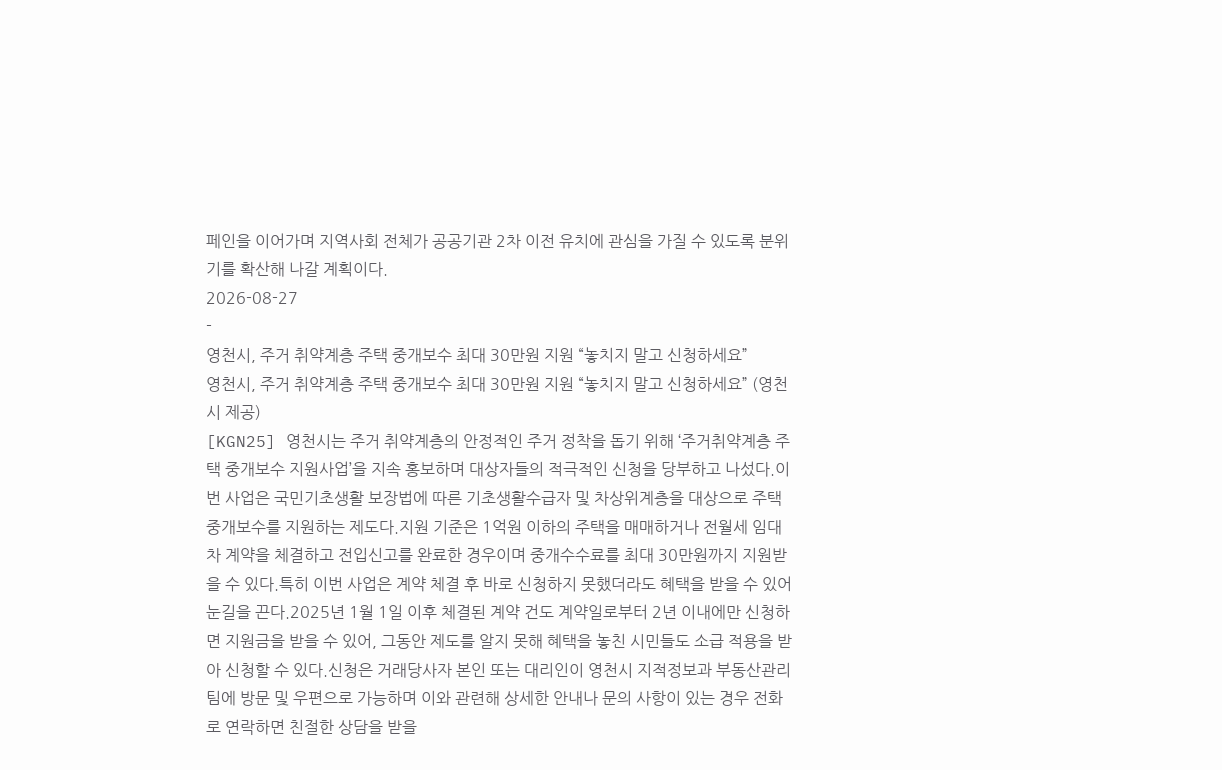페인을 이어가며 지역사회 전체가 공공기관 2차 이전 유치에 관심을 가질 수 있도록 분위기를 확산해 나갈 계획이다.
2026-08-27
-
영천시, 주거 취약계층 주택 중개보수 최대 30만원 지원 “놓치지 말고 신청하세요”
영천시, 주거 취약계층 주택 중개보수 최대 30만원 지원 “놓치지 말고 신청하세요” (영천시 제공)
[KGN25] 영천시는 주거 취약계층의 안정적인 주거 정착을 돕기 위해 ‘주거취약계층 주택 중개보수 지원사업’을 지속 홍보하며 대상자들의 적극적인 신청을 당부하고 나섰다.이번 사업은 국민기초생활 보장법에 따른 기초생활수급자 및 차상위계층을 대상으로 주택 중개보수를 지원하는 제도다.지원 기준은 1억원 이하의 주택을 매매하거나 전월세 임대차 계약을 체결하고 전입신고를 완료한 경우이며 중개수수료를 최대 30만원까지 지원받을 수 있다.특히 이번 사업은 계약 체결 후 바로 신청하지 못했더라도 혜택을 받을 수 있어 눈길을 끈다.2025년 1월 1일 이후 체결된 계약 건도 계약일로부터 2년 이내에만 신청하면 지원금을 받을 수 있어, 그동안 제도를 알지 못해 혜택을 놓친 시민들도 소급 적용을 받아 신청할 수 있다.신청은 거래당사자 본인 또는 대리인이 영천시 지적정보과 부동산관리팀에 방문 및 우편으로 가능하며 이와 관련해 상세한 안내나 문의 사항이 있는 경우 전화로 연락하면 친절한 상담을 받을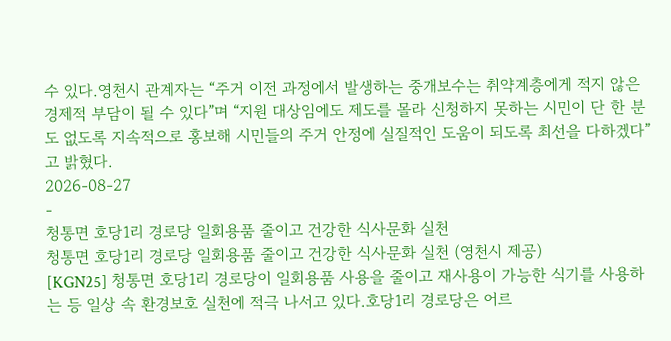수 있다.영천시 관계자는 “주거 이전 과정에서 발생하는 중개보수는 취약계층에게 적지 않은 경제적 부담이 될 수 있다”며 “지원 대상임에도 제도를 몰라 신청하지 못하는 시민이 단 한 분도 없도록 지속적으로 홍보해 시민들의 주거 안정에 실질적인 도움이 되도록 최선을 다하겠다”고 밝혔다.
2026-08-27
-
청통면 호당1리 경로당 일회용품 줄이고 건강한 식사문화 실천
청통면 호당1리 경로당 일회용품 줄이고 건강한 식사문화 실천 (영천시 제공)
[KGN25] 청통면 호당1리 경로당이 일회용품 사용을 줄이고 재사용이 가능한 식기를 사용하는 등 일상 속 환경보호 실천에 적극 나서고 있다.호당1리 경로당은 어르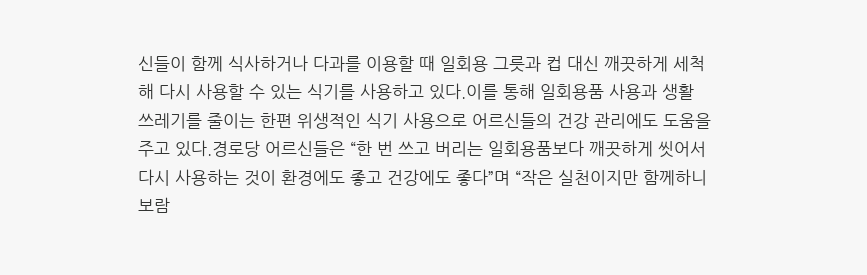신들이 함께 식사하거나 다과를 이용할 때 일회용 그릇과 컵 대신 깨끗하게 세척해 다시 사용할 수 있는 식기를 사용하고 있다.이를 통해 일회용품 사용과 생활 쓰레기를 줄이는 한편 위생적인 식기 사용으로 어르신들의 건강 관리에도 도움을 주고 있다.경로당 어르신들은 “한 번 쓰고 버리는 일회용품보다 깨끗하게 씻어서 다시 사용하는 것이 환경에도 좋고 건강에도 좋다”며 “작은 실천이지만 함께하니 보람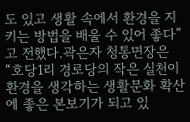도 있고 생활 속에서 환경을 지키는 방법을 배울 수 있어 좋다”고 전했다.곽은자 청통면장은 “호당1리 경로당의 작은 실천이 환경을 생각하는 생활문화 확산에 좋은 본보기가 되고 있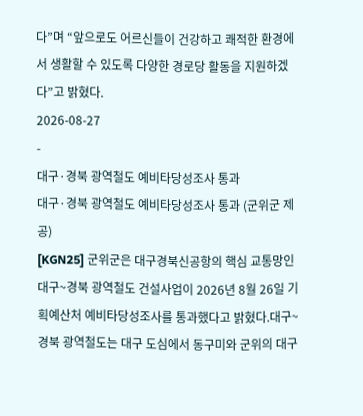다”며 “앞으로도 어르신들이 건강하고 쾌적한 환경에서 생활할 수 있도록 다양한 경로당 활동을 지원하겠다”고 밝혔다.
2026-08-27
-
대구·경북 광역철도 예비타당성조사 통과
대구·경북 광역철도 예비타당성조사 통과 (군위군 제공)
[KGN25] 군위군은 대구경북신공항의 핵심 교통망인 대구~경북 광역철도 건설사업이 2026년 8월 26일 기획예산처 예비타당성조사를 통과했다고 밝혔다.대구~경북 광역철도는 대구 도심에서 동구미와 군위의 대구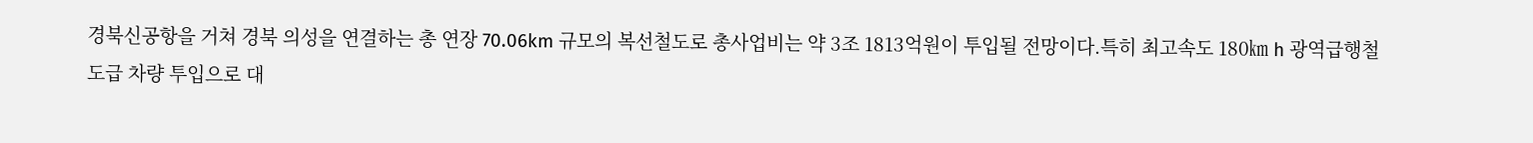경북신공항을 거쳐 경북 의성을 연결하는 총 연장 70.06km 규모의 복선철도로 총사업비는 약 3조 1813억원이 투입될 전망이다.특히 최고속도 180㎞ h 광역급행철도급 차량 투입으로 대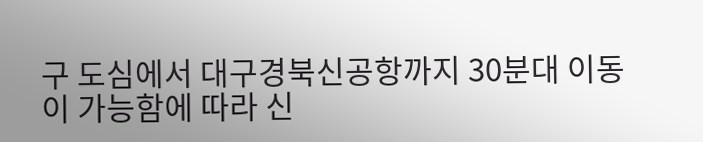구 도심에서 대구경북신공항까지 30분대 이동이 가능함에 따라 신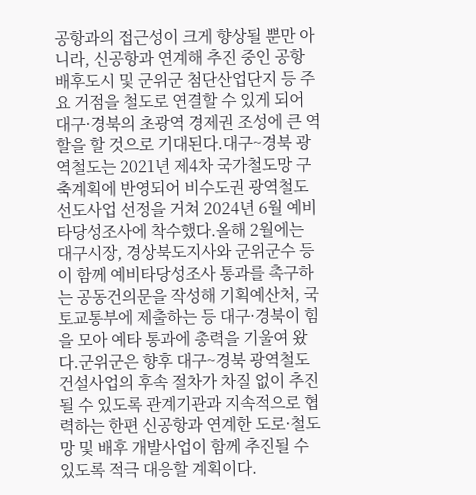공항과의 접근성이 크게 향상될 뿐만 아니라, 신공항과 연계해 추진 중인 공항 배후도시 및 군위군 첨단산업단지 등 주요 거점을 철도로 연결할 수 있게 되어 대구·경북의 초광역 경제권 조성에 큰 역할을 할 것으로 기대된다.대구~경북 광역철도는 2021년 제4차 국가철도망 구축계획에 반영되어 비수도권 광역철도 선도사업 선정을 거쳐 2024년 6월 예비타당성조사에 착수했다.올해 2월에는 대구시장, 경상북도지사와 군위군수 등이 함께 예비타당성조사 통과를 촉구하는 공동건의문을 작성해 기획예산처, 국토교통부에 제출하는 등 대구·경북이 힘을 모아 예타 통과에 총력을 기울여 왔다.군위군은 향후 대구~경북 광역철도 건설사업의 후속 절차가 차질 없이 추진될 수 있도록 관계기관과 지속적으로 협력하는 한편 신공항과 연계한 도로·철도망 및 배후 개발사업이 함께 추진될 수 있도록 적극 대응할 계획이다.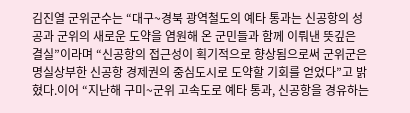김진열 군위군수는 “대구~경북 광역철도의 예타 통과는 신공항의 성공과 군위의 새로운 도약을 염원해 온 군민들과 함께 이뤄낸 뜻깊은 결실”이라며 “신공항의 접근성이 획기적으로 향상됨으로써 군위군은 명실상부한 신공항 경제권의 중심도시로 도약할 기회를 얻었다”고 밝혔다.이어 “지난해 구미~군위 고속도로 예타 통과, 신공항을 경유하는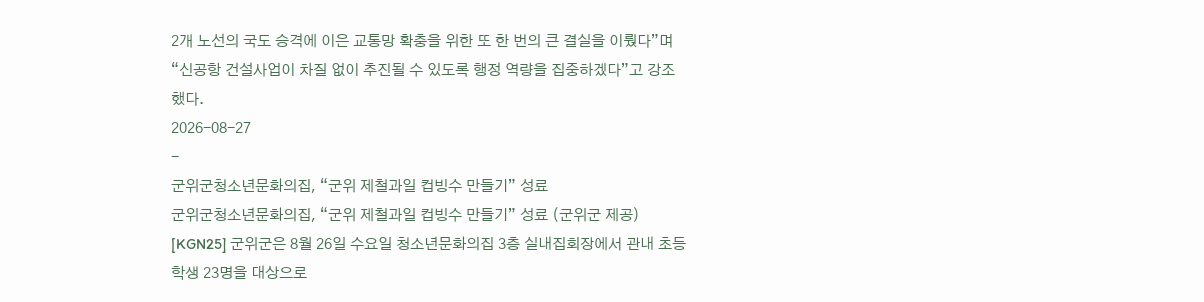2개 노선의 국도 승격에 이은 교통망 확충을 위한 또 한 번의 큰 결실을 이뤘다”며 “신공항 건설사업이 차질 없이 추진될 수 있도록 행정 역량을 집중하겠다”고 강조했다.
2026-08-27
-
군위군청소년문화의집, “군위 제철과일 컵빙수 만들기” 성료
군위군청소년문화의집, “군위 제철과일 컵빙수 만들기” 성료 (군위군 제공)
[KGN25] 군위군은 8월 26일 수요일 청소년문화의집 3층 실내집회장에서 관내 초등학생 23명을 대상으로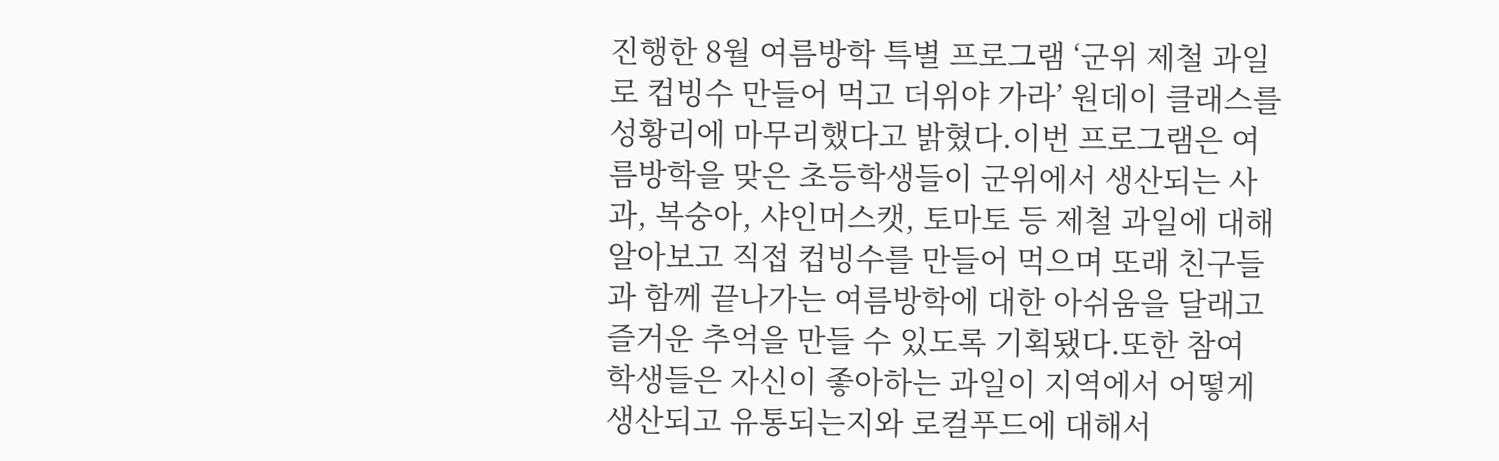진행한 8월 여름방학 특별 프로그램 ‘군위 제철 과일로 컵빙수 만들어 먹고 더위야 가라’ 원데이 클래스를 성황리에 마무리했다고 밝혔다.이번 프로그램은 여름방학을 맞은 초등학생들이 군위에서 생산되는 사과, 복숭아, 샤인머스캣, 토마토 등 제철 과일에 대해 알아보고 직접 컵빙수를 만들어 먹으며 또래 친구들과 함께 끝나가는 여름방학에 대한 아쉬움을 달래고 즐거운 추억을 만들 수 있도록 기획됐다.또한 참여 학생들은 자신이 좋아하는 과일이 지역에서 어떻게 생산되고 유통되는지와 로컬푸드에 대해서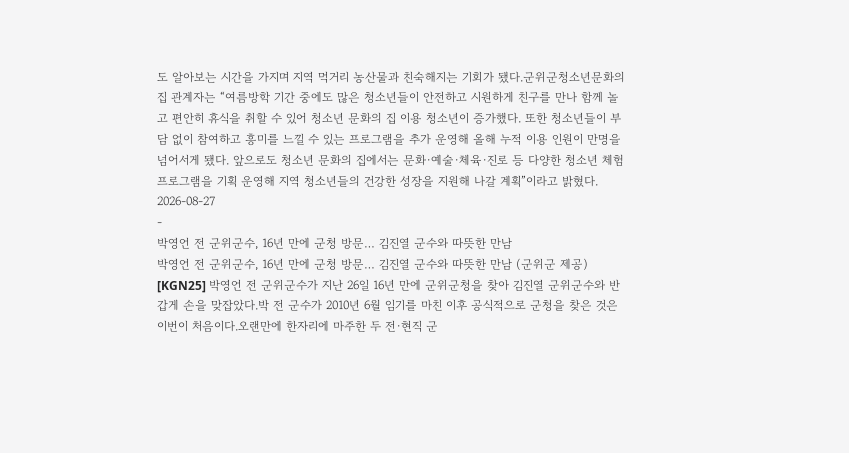도 알아보는 시간을 가지며 지역 먹거리 농산물과 친숙해지는 기회가 됐다.군위군청소년문화의집 관계자는 “여름방학 기간 중에도 많은 청소년들이 안전하고 시원하게 친구를 만나 함께 놀고 편안히 휴식을 취할 수 있어 청소년 문화의 집 이용 청소년이 증가했다. 또한 청소년들이 부담 없이 참여하고 흥미를 느낄 수 있는 프로그램을 추가 운영해 올해 누적 이용 인원이 만명을 넘어서게 됐다. 앞으로도 청소년 문화의 집에서는 문화·예술·체육·진로 등 다양한 청소년 체험 프로그램을 기획 운영해 지역 청소년들의 건강한 성장을 지원해 나갈 계획”이라고 밝혔다.
2026-08-27
-
박영언 전 군위군수, 16년 만에 군청 방문… 김진열 군수와 따뜻한 만남
박영언 전 군위군수, 16년 만에 군청 방문… 김진열 군수와 따뜻한 만남 (군위군 제공)
[KGN25] 박영언 전 군위군수가 지난 26일 16년 만에 군위군청을 찾아 김진열 군위군수와 반갑게 손을 맞잡았다.박 전 군수가 2010년 6월 임기를 마친 이후 공식적으로 군청을 찾은 것은 이번이 처음이다.오랜만에 한자리에 마주한 두 전·현직 군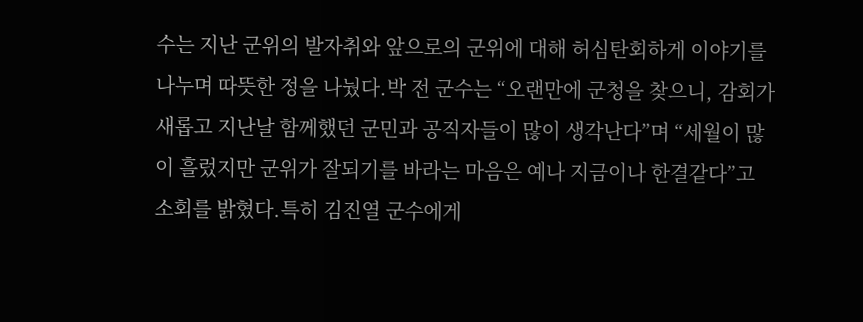수는 지난 군위의 발자취와 앞으로의 군위에 대해 허심탄회하게 이야기를 나누며 따뜻한 정을 나눴다.박 전 군수는 “오랜만에 군청을 찾으니, 감회가 새롭고 지난날 함께했던 군민과 공직자들이 많이 생각난다”며 “세월이 많이 흘렀지만 군위가 잘되기를 바라는 마음은 예나 지금이나 한결같다”고 소회를 밝혔다.특히 김진열 군수에게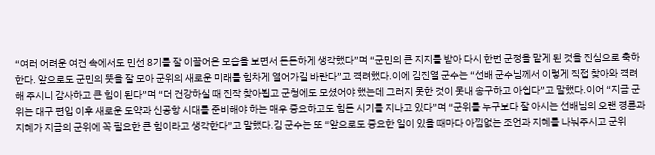“여러 어려운 여건 속에서도 민선 8기를 잘 이끌어온 모습을 보면서 든든하게 생각했다”며 “군민의 큰 지지를 받아 다시 한번 군정을 맡게 된 것을 진심으로 축하한다. 앞으로도 군민의 뜻을 잘 모아 군위의 새로운 미래를 힘차게 열어가길 바란다”고 격려했다.이에 김진열 군수는 “선배 군수님께서 이렇게 직접 찾아와 격려해 주시니 감사하고 큰 힘이 된다”며 “더 건강하실 때 진작 찾아뵙고 군청에도 모셨어야 했는데 그러지 못한 것이 못내 송구하고 아쉽다”고 말했다.이어 “지금 군위는 대구 편입 이후 새로운 도약과 신공항 시대를 준비해야 하는 매우 중요하고도 힘든 시기를 지나고 있다”며 “군위를 누구보다 잘 아시는 선배님의 오랜 경륜과 지혜가 지금의 군위에 꼭 필요한 큰 힘이라고 생각한다”고 말했다.김 군수는 또 “앞으로도 중요한 일이 있을 때마다 아낌없는 조언과 지혜를 나눠주시고 군위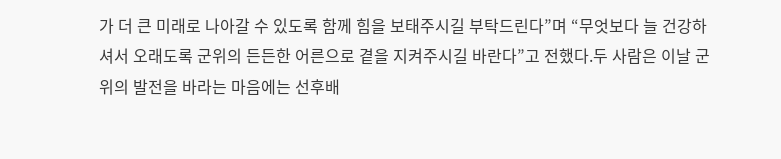가 더 큰 미래로 나아갈 수 있도록 함께 힘을 보태주시길 부탁드린다”며 “무엇보다 늘 건강하셔서 오래도록 군위의 든든한 어른으로 곁을 지켜주시길 바란다”고 전했다.두 사람은 이날 군위의 발전을 바라는 마음에는 선후배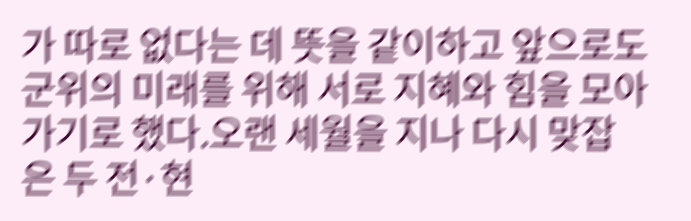가 따로 없다는 데 뜻을 같이하고 앞으로도 군위의 미래를 위해 서로 지혜와 힘을 모아가기로 했다.오랜 세월을 지나 다시 맞잡은 두 전·현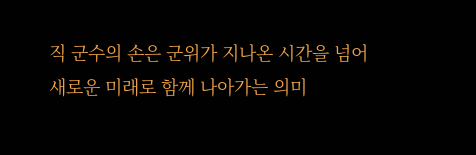직 군수의 손은 군위가 지나온 시간을 넘어 새로운 미래로 함께 나아가는 의미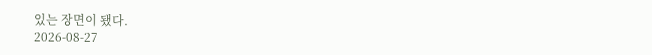있는 장면이 됐다.
2026-08-27